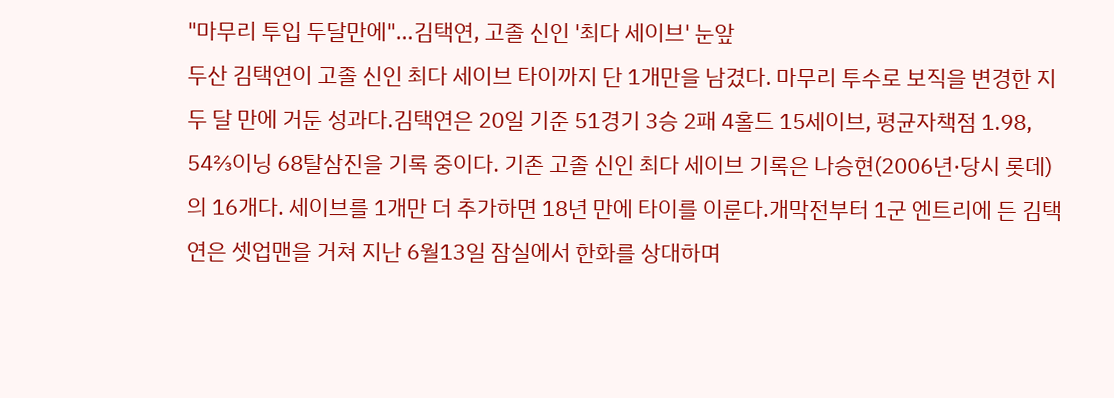"마무리 투입 두달만에"…김택연, 고졸 신인 '최다 세이브' 눈앞
두산 김택연이 고졸 신인 최다 세이브 타이까지 단 1개만을 남겼다. 마무리 투수로 보직을 변경한 지 두 달 만에 거둔 성과다.김택연은 20일 기준 51경기 3승 2패 4홀드 15세이브, 평균자책점 1.98, 54⅔이닝 68탈삼진을 기록 중이다. 기존 고졸 신인 최다 세이브 기록은 나승현(2006년·당시 롯데)의 16개다. 세이브를 1개만 더 추가하면 18년 만에 타이를 이룬다.개막전부터 1군 엔트리에 든 김택연은 셋업맨을 거쳐 지난 6월13일 잠실에서 한화를 상대하며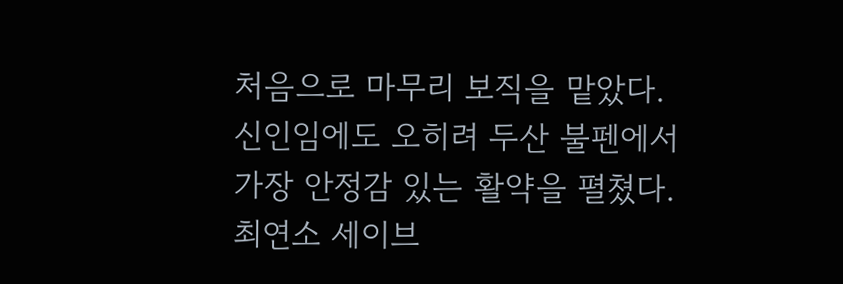처음으로 마무리 보직을 맡았다. 신인임에도 오히려 두산 불펜에서 가장 안정감 있는 활약을 펼쳤다.최연소 세이브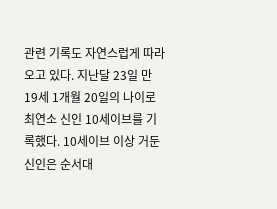관련 기록도 자연스럽게 따라오고 있다. 지난달 23일 만 19세 1개월 20일의 나이로 최연소 신인 10세이브를 기록했다. 10세이브 이상 거둔 신인은 순서대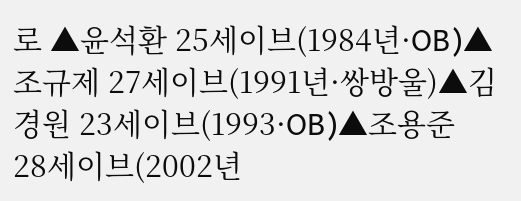로 ▲윤석환 25세이브(1984년·OB)▲조규제 27세이브(1991년·쌍방울)▲김경원 23세이브(1993·OB)▲조용준 28세이브(2002년